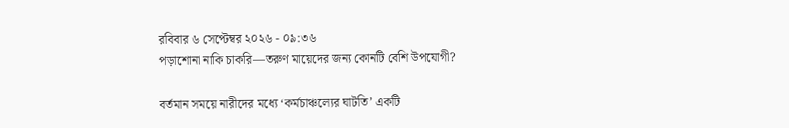রবিবার ৬ সেপ্টেম্বর ২০২৬ - ০৯:৩৬
পড়াশোনা নাকি চাকরি—তরুণ মায়েদের জন্য কোনটি বেশি উপযোগী?

বর্তমান সময়ে নারীদের মধ্যে ‘কর্মচাঞ্চল্যের ঘাটতি’ একটি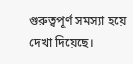গুরুত্বপূর্ণ সমস্যা হয়ে দেখা দিয়েছে।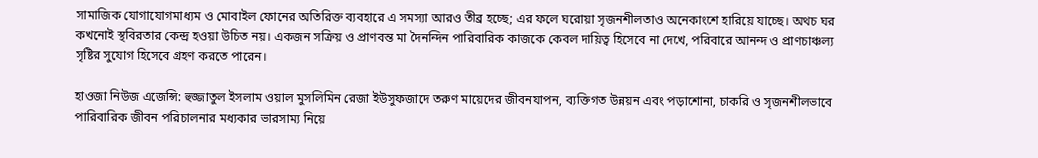সামাজিক যোগাযোগমাধ্যম ও মোবাইল ফোনের অতিরিক্ত ব্যবহারে এ সমস্যা আরও তীব্র হচ্ছে; এর ফলে ঘরোয়া সৃজনশীলতাও অনেকাংশে হারিয়ে যাচ্ছে। অথচ ঘর কখনোই স্থবিরতার কেন্দ্র হওয়া উচিত নয়। একজন সক্রিয় ও প্রাণবন্ত মা দৈনন্দিন পারিবারিক কাজকে কেবল দায়িত্ব হিসেবে না দেখে, পরিবারে আনন্দ ও প্রাণচাঞ্চল্য সৃষ্টির সুযোগ হিসেবে গ্রহণ করতে পারেন।

হাওজা নিউজ এজেন্সি: হুজ্জাতুল ইসলাম ওয়াল মুসলিমিন রেজা ইউসুফজাদে তরুণ মায়েদের জীবনযাপন, ব্যক্তিগত উন্নয়ন এবং পড়াশোনা, চাকরি ও সৃজনশীলভাবে পারিবারিক জীবন পরিচালনার মধ্যকার ভারসাম্য নিয়ে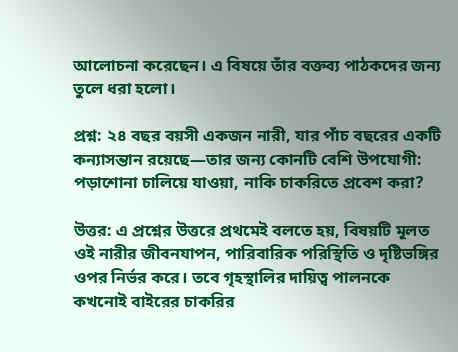আলোচনা করেছেন। এ বিষয়ে তাঁর বক্তব্য পাঠকদের জন্য তুলে ধরা হলো।

প্রশ্ন: ২৪ বছর বয়সী একজন নারী, যার পাঁচ বছরের একটি কন্যাসন্তান রয়েছে—তার জন্য কোনটি বেশি উপযোগী: পড়াশোনা চালিয়ে যাওয়া, নাকি চাকরিতে প্রবেশ করা?

উত্তর: এ প্রশ্নের উত্তরে প্রথমেই বলতে হয়, বিষয়টি মূলত ওই নারীর জীবনযাপন, পারিবারিক পরিস্থিতি ও দৃষ্টিভঙ্গির ওপর নির্ভর করে। তবে গৃহস্থালির দায়িত্ব পালনকে কখনোই বাইরের চাকরির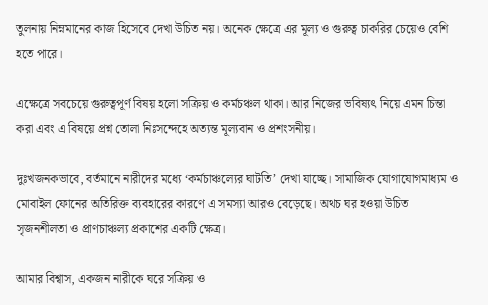তুলনায় নিম্নমানের কাজ হিসেবে দেখা উচিত নয়। অনেক ক্ষেত্রে এর মূল্য ও গুরুত্ব চাকরির চেয়েও বেশি হতে পারে।

এক্ষেত্রে সবচেয়ে গুরুত্বপূর্ণ বিষয় হলো সক্রিয় ও কর্মচঞ্চল থাকা। আর নিজের ভবিষ্যৎ নিয়ে এমন চিন্তা করা এবং এ বিষয়ে প্রশ্ন তোলা নিঃসন্দেহে অত্যন্ত মূল্যবান ও প্রশংসনীয়।

দুঃখজনকভাবে, বর্তমানে নারীদের মধ্যে ‘কর্মচাঞ্চল্যের ঘাটতি’ দেখা যাচ্ছে। সামাজিক যোগাযোগমাধ্যম ও মোবাইল ফোনের অতিরিক্ত ব্যবহারের কারণে এ সমস্যা আরও বেড়েছে। অথচ ঘর হওয়া উচিত সৃজনশীলতা ও প্রাণচাঞ্চল্য প্রকাশের একটি ক্ষেত্র।

আমার বিশ্বাস, একজন নারীকে ঘরে সক্রিয় ও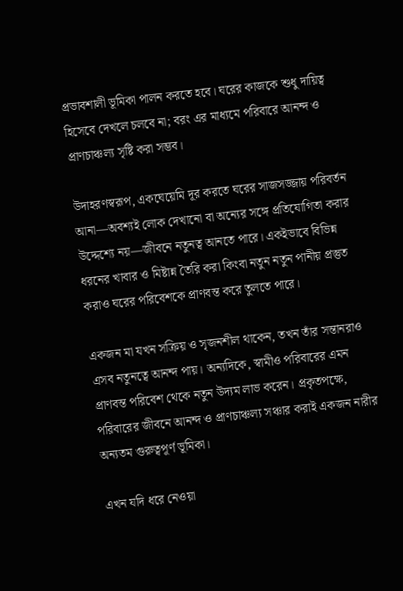প্রভাবশালী ভূমিকা পালন করতে হবে। ঘরের কাজকে শুধু দায়িত্ব হিসেবে দেখলে চলবে না; বরং এর মাধ্যমে পরিবারে আনন্দ ও প্রাণচাঞ্চল্য সৃষ্টি করা সম্ভব।

উদাহরণস্বরূপ, একঘেয়েমি দূর করতে ঘরের সাজসজ্জায় পরিবর্তন আনা—অবশ্যই লোক দেখানো বা অন্যের সঙ্গে প্রতিযোগিতা করার উদ্দেশ্যে নয়—জীবনে নতুনত্ব আনতে পারে। একইভাবে বিভিন্ন ধরনের খাবার ও মিষ্টান্ন তৈরি করা কিংবা নতুন নতুন পানীয় প্রস্তুত করাও ঘরের পরিবেশকে প্রাণবন্ত করে তুলতে পারে।

একজন মা যখন সক্রিয় ও সৃজনশীল থাকেন, তখন তাঁর সন্তানরাও এসব নতুনত্বে আনন্দ পায়। অন্যদিকে, স্বামীও পরিবারের এমন প্রাণবন্ত পরিবেশ থেকে নতুন উদ্যম লাভ করেন। প্রকৃতপক্ষে, পরিবারের জীবনে আনন্দ ও প্রাণচাঞ্চল্য সঞ্চার করাই একজন নারীর অন্যতম গুরুত্বপূর্ণ ভূমিকা।

এখন যদি ধরে নেওয়া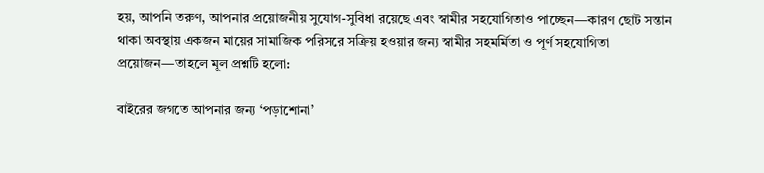হয়, আপনি তরুণ, আপনার প্রয়োজনীয় সুযোগ-সুবিধা রয়েছে এবং স্বামীর সহযোগিতাও পাচ্ছেন—কারণ ছোট সন্তান থাকা অবস্থায় একজন মায়ের সামাজিক পরিসরে সক্রিয় হওয়ার জন্য স্বামীর সহমর্মিতা ও পূর্ণ সহযোগিতা প্রয়োজন—তাহলে মূল প্রশ্নটি হলো:

বাইরের জগতে আপনার জন্য ‘পড়াশোনা’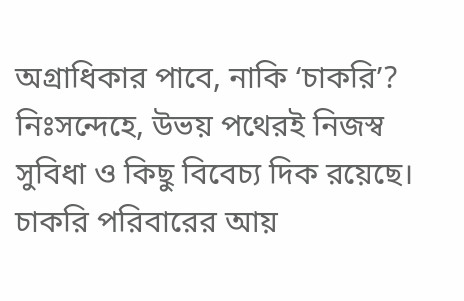অগ্রাধিকার পাবে, নাকি ‘চাকরি’?
নিঃসন্দেহে, উভয় পথেরই নিজস্ব সুবিধা ও কিছু বিবেচ্য দিক রয়েছে। চাকরি পরিবারের আয়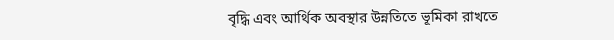বৃদ্ধি এবং আর্থিক অবস্থার উন্নতিতে ভূমিকা রাখতে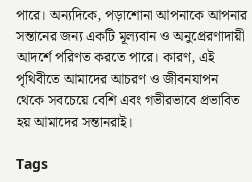পারে। অন্যদিকে, পড়াশোনা আপনাকে আপনার সন্তানের জন্য একটি মূল্যবান ও অনুপ্রেরণাদায়ী আদর্শে পরিণত করতে পারে। কারণ, এই পৃথিবীতে আমাদের আচরণ ও জীবনযাপন থেকে সবচেয়ে বেশি এবং গভীরভাবে প্রভাবিত হয় আমাদের সন্তানরাই।

Tags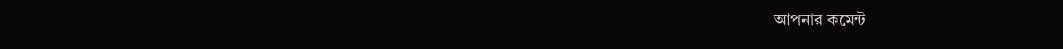আপনার কমেন্ট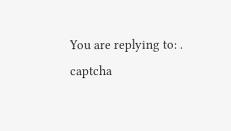You are replying to: .
captcha